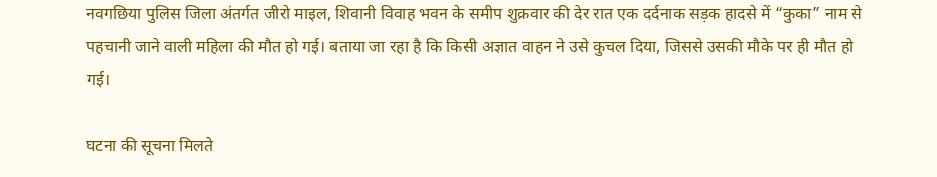नवगछिया पुलिस जिला अंतर्गत जीरो माइल, शिवानी विवाह भवन के समीप शुक्रवार की देर रात एक दर्दनाक सड़क हादसे में “कुका” नाम से पहचानी जाने वाली महिला की मौत हो गई। बताया जा रहा है कि किसी अज्ञात वाहन ने उसे कुचल दिया, जिससे उसकी मौके पर ही मौत हो गई।

घटना की सूचना मिलते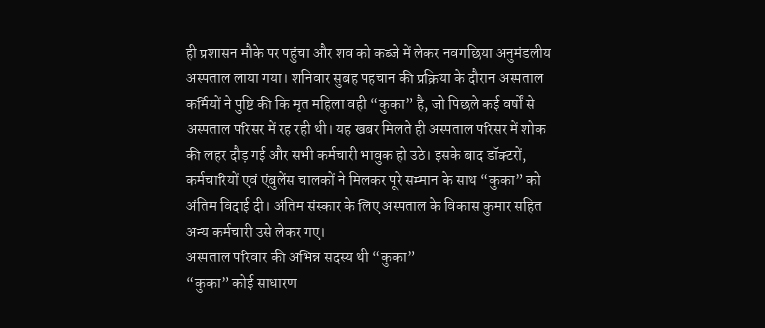ही प्रशासन मौके पर पहुंचा और शव को कब्जे में लेकर नवगछिया अनुमंडलीय अस्पताल लाया गया। शनिवार सुबह पहचान की प्रक्रिया के दौरान अस्पताल कर्मियों ने पुष्टि की कि मृत महिला वही “कुका” है, जो पिछले कई वर्षों से अस्पताल परिसर में रह रही थी। यह खबर मिलते ही अस्पताल परिसर में शोक की लहर दौड़ गई और सभी कर्मचारी भावुक हो उठे। इसके बाद डॉक्टरों, कर्मचारियों एवं एंबुलेंस चालकों ने मिलकर पूरे सम्मान के साथ “कुका” को अंतिम विदाई दी। अंतिम संस्कार के लिए अस्पताल के विकास कुमार सहित अन्य कर्मचारी उसे लेकर गए।
अस्पताल परिवार की अभिन्न सदस्य थी “कुका”
“कुका” कोई साधारण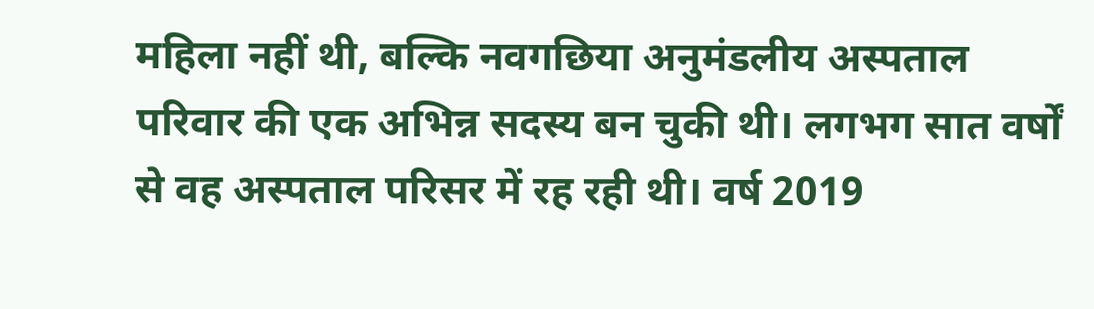महिला नहीं थी, बल्कि नवगछिया अनुमंडलीय अस्पताल परिवार की एक अभिन्न सदस्य बन चुकी थी। लगभग सात वर्षों से वह अस्पताल परिसर में रह रही थी। वर्ष 2019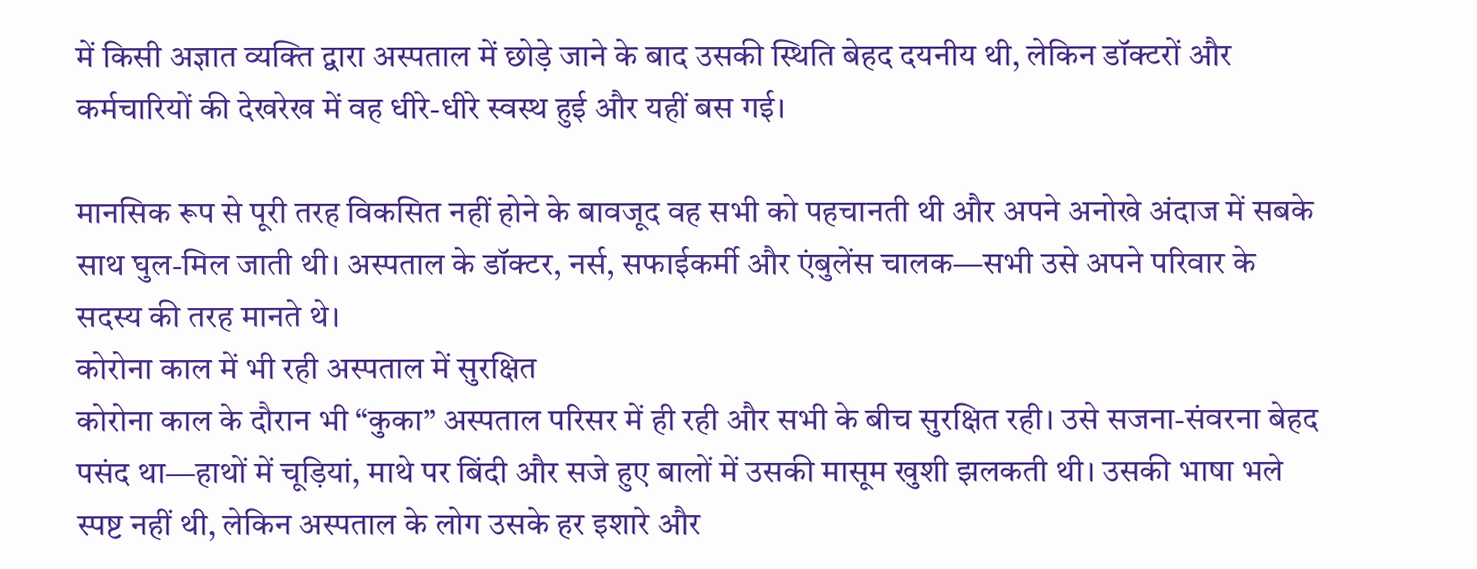में किसी अज्ञात व्यक्ति द्वारा अस्पताल में छोड़े जाने के बाद उसकी स्थिति बेहद दयनीय थी, लेकिन डॉक्टरों और कर्मचारियों की देखरेख में वह धीरे-धीरे स्वस्थ हुई और यहीं बस गई।

मानसिक रूप से पूरी तरह विकसित नहीं होने के बावजूद वह सभी को पहचानती थी और अपने अनोखे अंदाज में सबके साथ घुल-मिल जाती थी। अस्पताल के डॉक्टर, नर्स, सफाईकर्मी और एंबुलेंस चालक—सभी उसे अपने परिवार के सदस्य की तरह मानते थे।
कोरोना काल में भी रही अस्पताल में सुरक्षित
कोरोना काल के दौरान भी “कुका” अस्पताल परिसर में ही रही और सभी के बीच सुरक्षित रही। उसे सजना-संवरना बेहद पसंद था—हाथों में चूड़ियां, माथे पर बिंदी और सजे हुए बालों में उसकी मासूम खुशी झलकती थी। उसकी भाषा भले स्पष्ट नहीं थी, लेकिन अस्पताल के लोग उसके हर इशारे और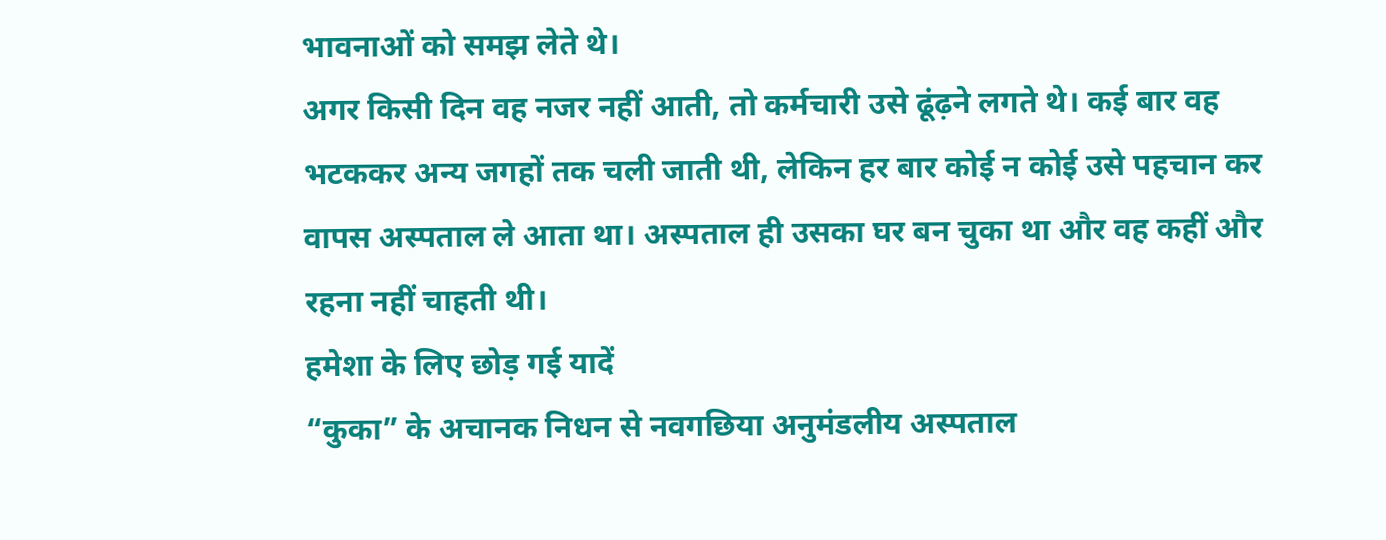भावनाओं को समझ लेते थे।
अगर किसी दिन वह नजर नहीं आती, तो कर्मचारी उसे ढूंढ़ने लगते थे। कई बार वह भटककर अन्य जगहों तक चली जाती थी, लेकिन हर बार कोई न कोई उसे पहचान कर वापस अस्पताल ले आता था। अस्पताल ही उसका घर बन चुका था और वह कहीं और रहना नहीं चाहती थी।
हमेशा के लिए छोड़ गई यादें
“कुका” के अचानक निधन से नवगछिया अनुमंडलीय अस्पताल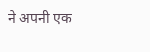ने अपनी एक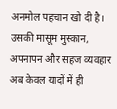अनमोल पहचान खो दी है। उसकी मासूम मुस्कान, अपनापन और सहज व्यवहार अब केवल यादों में ही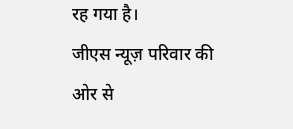रह गया है।
जीएस न्यूज़ परिवार की ओर से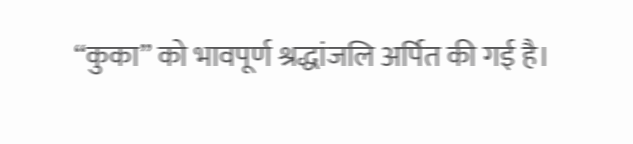“कुका” को भावपूर्ण श्रद्धांजलि अर्पित की गई है।